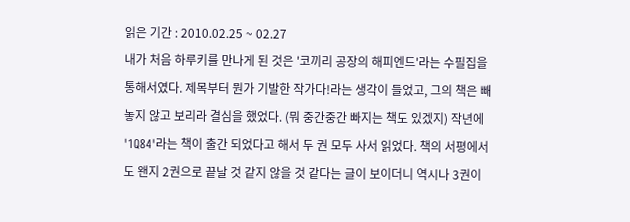읽은 기간 : 2010.02.25 ~ 02.27
내가 처음 하루키를 만나게 된 것은 '코끼리 공장의 해피엔드'라는 수필집을 통해서였다. 제목부터 뭔가 기발한 작가다!라는 생각이 들었고, 그의 책은 빼놓지 않고 보리라 결심을 했었다. (뭐 중간중간 빠지는 책도 있겠지) 작년에 '1Q84'라는 책이 출간 되었다고 해서 두 권 모두 사서 읽었다. 책의 서평에서도 왠지 2권으로 끝날 것 같지 않을 것 같다는 글이 보이더니 역시나 3권이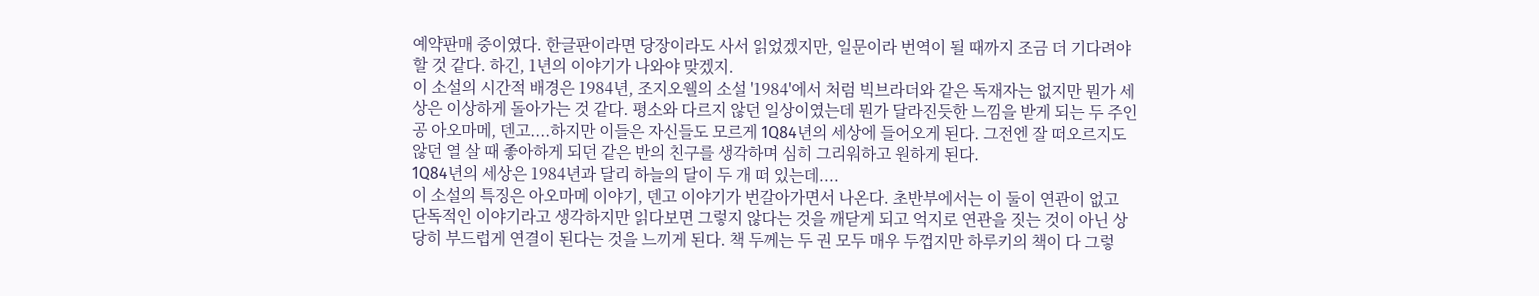예약판매 중이였다. 한글판이라면 당장이라도 사서 읽었겠지만, 일문이라 번역이 될 때까지 조금 더 기다려야 할 것 같다. 하긴, 1년의 이야기가 나와야 맞겠지.
이 소설의 시간적 배경은 1984년, 조지오웰의 소설 '1984'에서 처럼 빅브라더와 같은 독재자는 없지만 뭔가 세상은 이상하게 돌아가는 것 같다. 평소와 다르지 않던 일상이였는데 뭔가 달라진듯한 느낌을 받게 되는 두 주인공 아오마메, 덴고....하지만 이들은 자신들도 모르게 1Q84년의 세상에 들어오게 된다. 그전엔 잘 떠오르지도 않던 열 살 때 좋아하게 되던 같은 반의 친구를 생각하며 심히 그리워하고 원하게 된다.
1Q84년의 세상은 1984년과 달리 하늘의 달이 두 개 떠 있는데....
이 소설의 특징은 아오마메 이야기, 덴고 이야기가 번갈아가면서 나온다. 초반부에서는 이 둘이 연관이 없고 단독적인 이야기라고 생각하지만 읽다보면 그렇지 않다는 것을 깨닫게 되고 억지로 연관을 짓는 것이 아닌 상당히 부드럽게 연결이 된다는 것을 느끼게 된다. 책 두께는 두 권 모두 매우 두껍지만 하루키의 책이 다 그렇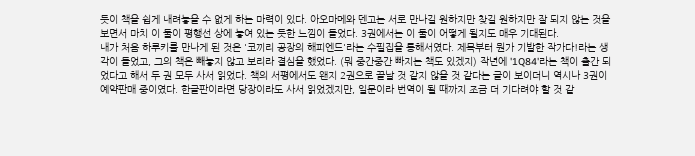듯이 책을 쉽게 내려놓을 수 없게 하는 마력이 있다. 아오마메와 덴고는 서로 만나길 원하지만 찾길 원하지만 잘 되지 않는 것을 보면서 마치 이 둘이 평행선 상에 놓여 있는 듯한 느낌이 들었다. 3권에서는 이 둘이 어떻게 될지도 매우 기대된다.
내가 처음 하루키를 만나게 된 것은 '코끼리 공장의 해피엔드'라는 수필집을 통해서였다. 제목부터 뭔가 기발한 작가다!라는 생각이 들었고, 그의 책은 빼놓지 않고 보리라 결심을 했었다. (뭐 중간중간 빠지는 책도 있겠지) 작년에 '1Q84'라는 책이 출간 되었다고 해서 두 권 모두 사서 읽었다. 책의 서평에서도 왠지 2권으로 끝날 것 같지 않을 것 같다는 글이 보이더니 역시나 3권이 예약판매 중이였다. 한글판이라면 당장이라도 사서 읽었겠지만, 일문이라 번역이 될 때까지 조금 더 기다려야 할 것 같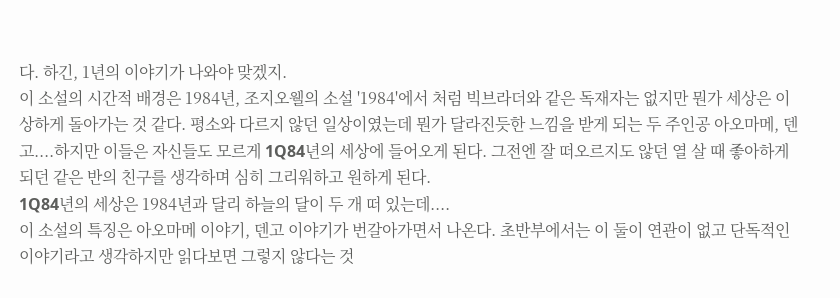다. 하긴, 1년의 이야기가 나와야 맞겠지.
이 소설의 시간적 배경은 1984년, 조지오웰의 소설 '1984'에서 처럼 빅브라더와 같은 독재자는 없지만 뭔가 세상은 이상하게 돌아가는 것 같다. 평소와 다르지 않던 일상이였는데 뭔가 달라진듯한 느낌을 받게 되는 두 주인공 아오마메, 덴고....하지만 이들은 자신들도 모르게 1Q84년의 세상에 들어오게 된다. 그전엔 잘 떠오르지도 않던 열 살 때 좋아하게 되던 같은 반의 친구를 생각하며 심히 그리워하고 원하게 된다.
1Q84년의 세상은 1984년과 달리 하늘의 달이 두 개 떠 있는데....
이 소설의 특징은 아오마메 이야기, 덴고 이야기가 번갈아가면서 나온다. 초반부에서는 이 둘이 연관이 없고 단독적인 이야기라고 생각하지만 읽다보면 그렇지 않다는 것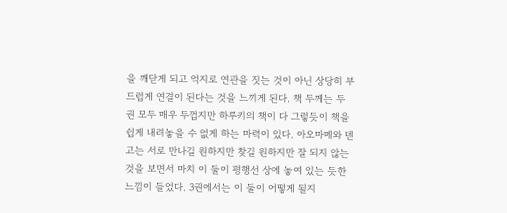을 깨닫게 되고 억지로 연관을 짓는 것이 아닌 상당히 부드럽게 연결이 된다는 것을 느끼게 된다. 책 두께는 두 권 모두 매우 두껍지만 하루키의 책이 다 그렇듯이 책을 쉽게 내려놓을 수 없게 하는 마력이 있다. 아오마메와 덴고는 서로 만나길 원하지만 찾길 원하지만 잘 되지 않는 것을 보면서 마치 이 둘이 평행선 상에 놓여 있는 듯한 느낌이 들었다. 3권에서는 이 둘이 어떻게 될지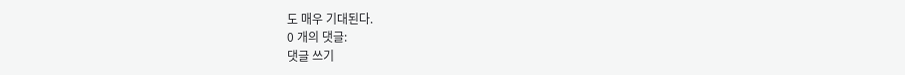도 매우 기대된다.
0 개의 댓글:
댓글 쓰기